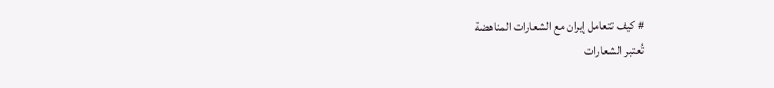# كيف تتعامل إيران مع الشعارات المناهضة
تُعتبر الشعارات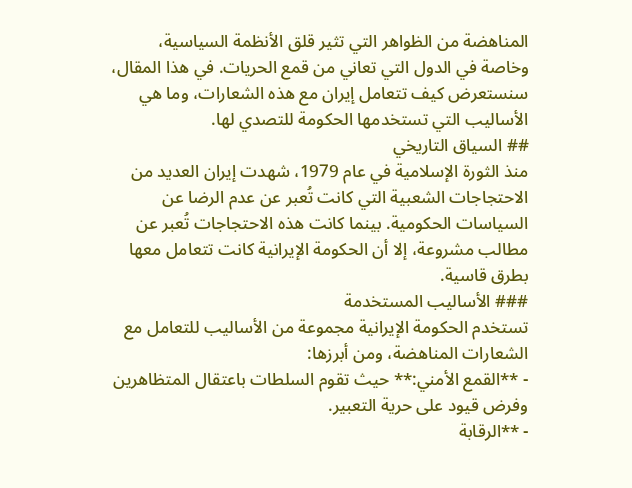المناهضة من الظواهر التي تثير قلق الأنظمة السياسية، وخاصة في الدول التي تعاني من قمع الحريات. في هذا المقال، سنستعرض كيف تتعامل إيران مع هذه الشعارات، وما هي الأساليب التي تستخدمها الحكومة للتصدي لها.
## السياق التاريخي
منذ الثورة الإسلامية في عام 1979، شهدت إيران العديد من الاحتجاجات الشعبية التي كانت تُعبر عن عدم الرضا عن السياسات الحكومية. بينما كانت هذه الاحتجاجات تُعبر عن مطالب مشروعة، إلا أن الحكومة الإيرانية كانت تتعامل معها بطرق قاسية.
### الأساليب المستخدمة
تستخدم الحكومة الإيرانية مجموعة من الأساليب للتعامل مع الشعارات المناهضة، ومن أبرزها:
- **القمع الأمني:** حيث تقوم السلطات باعتقال المتظاهرين وفرض قيود على حرية التعبير.
- **الرقابة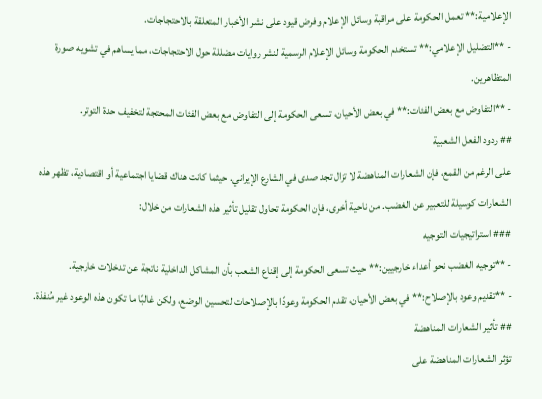الإعلامية:** تعمل الحكومة على مراقبة وسائل الإعلام وفرض قيود على نشر الأخبار المتعلقة بالاحتجاجات.
- **التضليل الإعلامي:** تستخدم الحكومة وسائل الإعلام الرسمية لنشر روايات مضللة حول الاحتجاجات، مما يساهم في تشويه صورة المتظاهرين.
- **التفاوض مع بعض الفئات:** في بعض الأحيان، تسعى الحكومة إلى التفاوض مع بعض الفئات المحتجة لتخفيف حدة التوتر.
## ردود الفعل الشعبية
على الرغم من القمع، فإن الشعارات المناهضة لا تزال تجد صدى في الشارع الإيراني. حيثما كانت هناك قضايا اجتماعية أو اقتصادية، تظهر هذه الشعارات كوسيلة للتعبير عن الغضب. من ناحية أخرى، فإن الحكومة تحاول تقليل تأثير هذه الشعارات من خلال:
### استراتيجيات التوجيه
- **توجيه الغضب نحو أعداء خارجيين:** حيث تسعى الحكومة إلى إقناع الشعب بأن المشاكل الداخلية ناتجة عن تدخلات خارجية.
- **تقديم وعود بالإصلاح:** في بعض الأحيان، تقدم الحكومة وعودًا بالإصلاحات لتحسين الوضع، ولكن غالبًا ما تكون هذه الوعود غير مُنفذة.
## تأثير الشعارات المناهضة
تؤثر الشعارات المناهضة على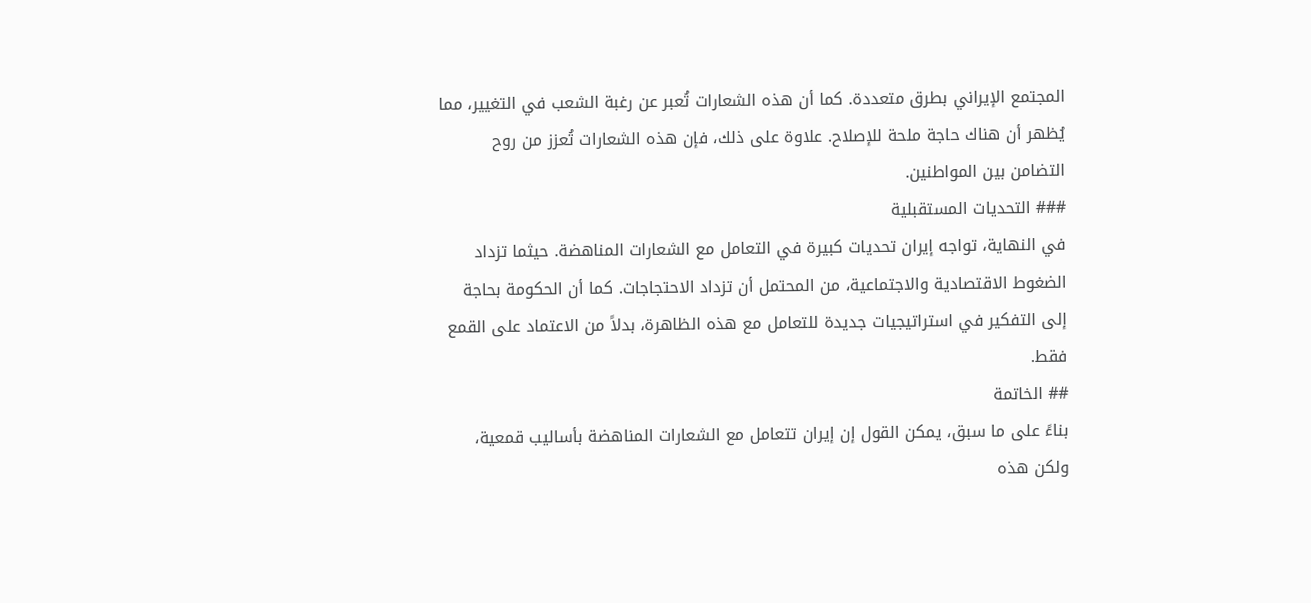المجتمع الإيراني بطرق متعددة. كما أن هذه الشعارات تُعبر عن رغبة الشعب في التغيير، مما يُظهر أن هناك حاجة ملحة للإصلاح. علاوة على ذلك، فإن هذه الشعارات تُعزز من روح التضامن بين المواطنين.
### التحديات المستقبلية
في النهاية، تواجه إيران تحديات كبيرة في التعامل مع الشعارات المناهضة. حيثما تزداد الضغوط الاقتصادية والاجتماعية، من المحتمل أن تزداد الاحتجاجات. كما أن الحكومة بحاجة إلى التفكير في استراتيجيات جديدة للتعامل مع هذه الظاهرة، بدلاً من الاعتماد على القمع فقط.
## الخاتمة
بناءً على ما سبق، يمكن القول إن إيران تتعامل مع الشعارات المناهضة بأساليب قمعية، ولكن هذه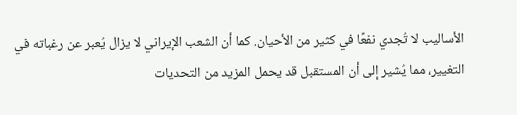الأساليب لا تُجدي نفعًا في كثير من الأحيان. كما أن الشعب الإيراني لا يزال يُعبر عن رغباته في التغيير، مما يُشير إلى أن المستقبل قد يحمل المزيد من التحديات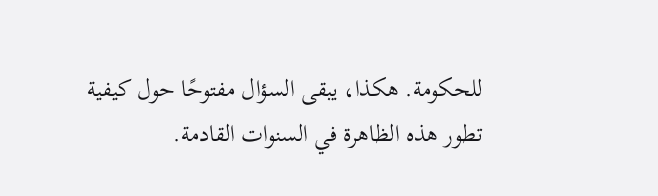للحكومة. هكذا، يبقى السؤال مفتوحًا حول كيفية تطور هذه الظاهرة في السنوات القادمة.